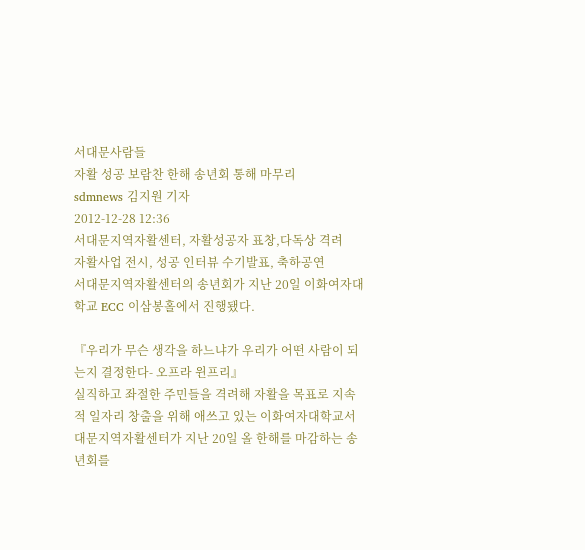서대문사람들
자활 성공 보람찬 한해 송년회 통해 마무리
sdmnews 김지원 기자
2012-12-28 12:36
서대문지역자활센터, 자활성공자 표창,다독상 격려
자활사업 전시, 성공 인터뷰 수기발표, 축하공연
서대문지역자활센터의 송년회가 지난 20일 이화여자대학교 ECC 이삼봉홀에서 진행됐다.

『우리가 무슨 생각을 하느냐가 우리가 어떤 사람이 되는지 결정한다- 오프라 윈프리』
실직하고 좌절한 주민들을 격려해 자활을 목표로 지속적 일자리 창출을 위해 애쓰고 있는 이화여자대학교서대문지역자활센터가 지난 20일 올 한해를 마감하는 송년회를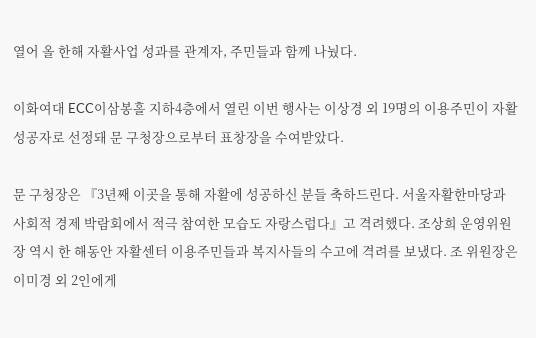열어 올 한해 자활사업 성과를 관계자, 주민들과 함께 나눴다.

이화여대 ECC이삼봉홀 지하4층에서 열린 이번 행사는 이상경 외 19명의 이용주민이 자활성공자로 선정돼 문 구청장으로부터 표창장을 수여받았다.

문 구청장은 『3년째 이곳을 통해 자활에 성공하신 분들 축하드린다. 서울자활한마당과 사회적 경제 박람회에서 적극 참여한 모습도 자랑스럽다』고 격려했다. 조상희 운영위원장 역시 한 해동안 자활센터 이용주민들과 복지사들의 수고에 격려를 보냈다. 조 위원장은 이미경 외 2인에게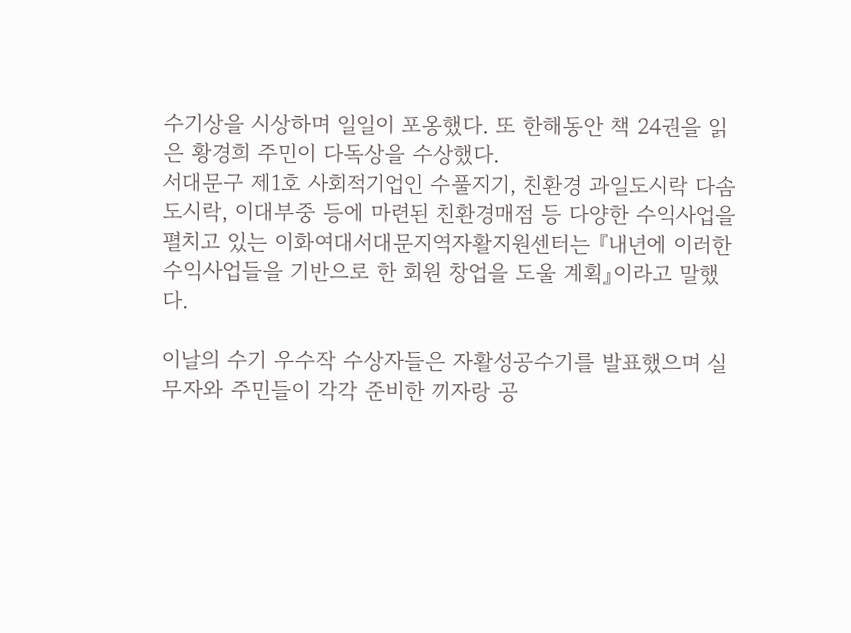수기상을 시상하며 일일이 포옹했다. 또 한해동안 책 24권을 읽은 황경희 주민이 다독상을 수상했다.
서대문구 제1호 사회적기업인 수풀지기, 친환경 과일도시락 다솜도시락, 이대부중 등에 마련된 친환경매점 등 다양한 수익사업을 펼치고 있는 이화여대서대문지역자활지원센터는 『내년에 이러한 수익사업들을 기반으로 한 회원 창업을 도울 계획』이라고 말했다.

이날의 수기 우수작 수상자들은 자활성공수기를 발표했으며 실무자와 주민들이 각각 준비한 끼자랑 공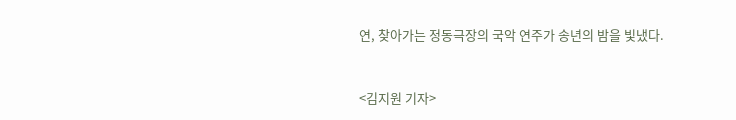연, 찾아가는 정동극장의 국악 연주가 송년의 밤을 빛냈다.


<김지원 기자>